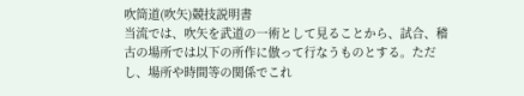吹筒道(吹矢)競技説明書
当流では、吹矢を武道の一術として見ることから、試合、稽古の場所では以下の所作に倣って行なうものとする。ただし、場所や時間等の関係でこれ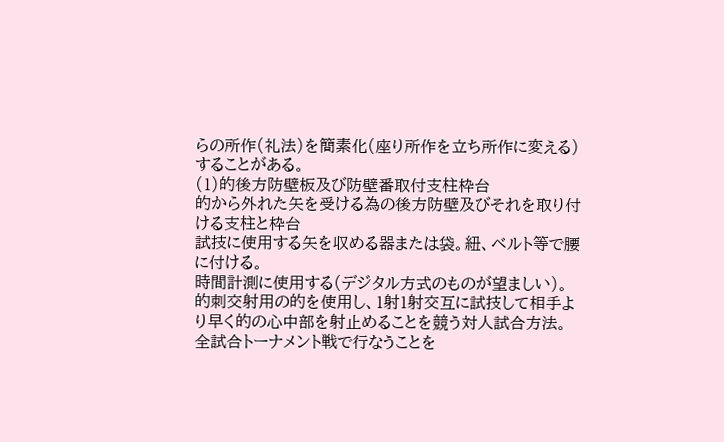らの所作(礼法)を簡素化(座り所作を立ち所作に変える)することがある。
(1)的後方防壁板及び防壁番取付支柱枠台
的から外れた矢を受ける為の後方防壁及びそれを取り付ける支柱と枠台
試技に使用する矢を収める器または袋。紐、ベルト等で腰に付ける。
時間計測に使用する(デジタル方式のものが望ましい)。
的刺交射用の的を使用し、1射1射交互に試技して相手より早く的の心中部を射止めることを競う対人試合方法。全試合トーナメント戦で行なうことを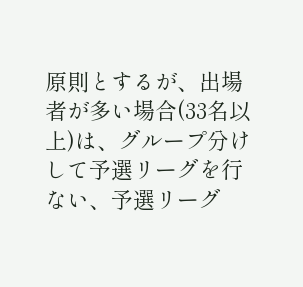原則とするが、出場者が多い場合(33名以上)は、グループ分けして予選リーグを行ない、予選リーグ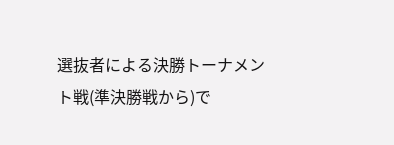選抜者による決勝トーナメント戦(準決勝戦から)で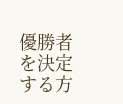優勝者を決定する方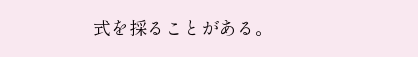式を採ることがある。